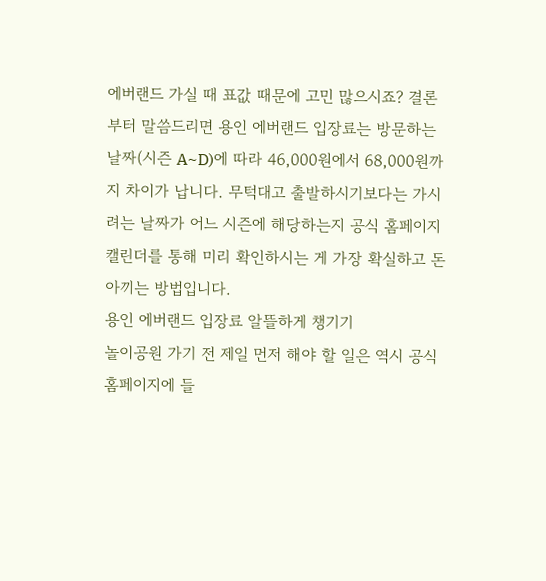에버랜드 가실 때 표값 때문에 고민 많으시죠? 결론부터 말씀드리면 용인 에버랜드 입장료는 방문하는 날짜(시즌 A~D)에 따라 46,000원에서 68,000원까지 차이가 납니다. 무턱대고 출발하시기보다는 가시려는 날짜가 어느 시즌에 해당하는지 공식 홈페이지 캘린더를 통해 미리 확인하시는 게 가장 확실하고 돈 아끼는 방법입니다.
용인 에버랜드 입장료 알뜰하게 챙기기
놀이공원 가기 전 제일 먼저 해야 할 일은 역시 공식 홈페이지에 들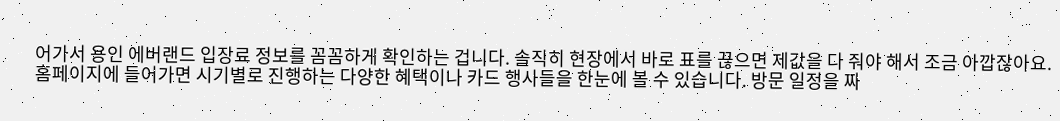어가서 용인 에버랜드 입장료 정보를 꼼꼼하게 확인하는 겁니다. 솔직히 현장에서 바로 표를 끊으면 제값을 다 줘야 해서 조금 아깝잖아요.
홈페이지에 들어가면 시기별로 진행하는 다양한 혜택이나 카드 행사들을 한눈에 볼 수 있습니다. 방문 일정을 짜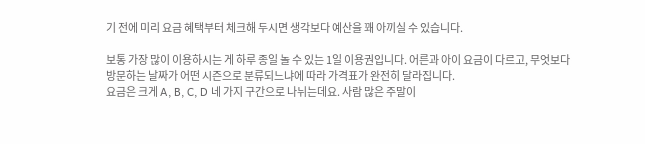기 전에 미리 요금 혜택부터 체크해 두시면 생각보다 예산을 꽤 아끼실 수 있습니다.

보통 가장 많이 이용하시는 게 하루 종일 놀 수 있는 1일 이용권입니다. 어른과 아이 요금이 다르고, 무엇보다 방문하는 날짜가 어떤 시즌으로 분류되느냐에 따라 가격표가 완전히 달라집니다.
요금은 크게 A, B, C, D 네 가지 구간으로 나뉘는데요. 사람 많은 주말이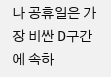나 공휴일은 가장 비싼 D구간에 속하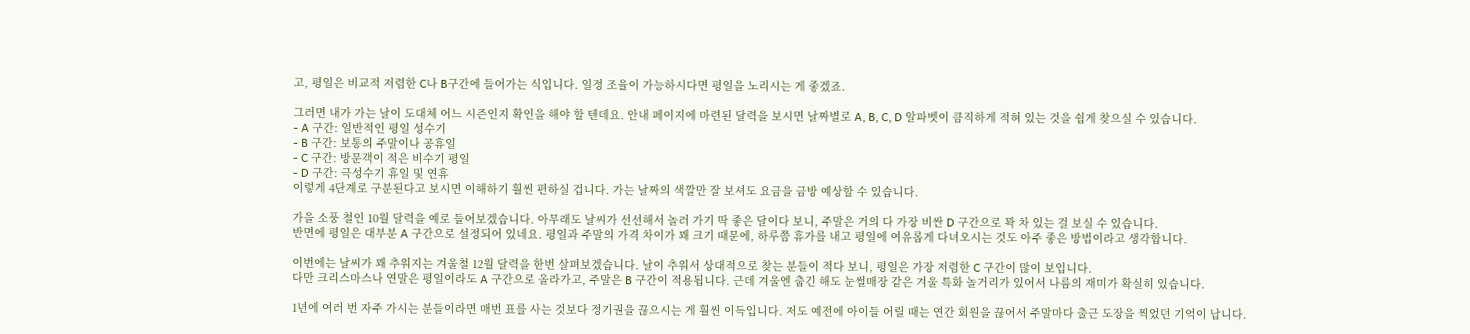고, 평일은 비교적 저렴한 C나 B구간에 들어가는 식입니다. 일정 조율이 가능하시다면 평일을 노리시는 게 좋겠죠.

그러면 내가 가는 날이 도대체 어느 시즌인지 확인을 해야 할 텐데요. 안내 페이지에 마련된 달력을 보시면 날짜별로 A, B, C, D 알파벳이 큼직하게 적혀 있는 것을 쉽게 찾으실 수 있습니다.
- A 구간: 일반적인 평일 성수기
- B 구간: 보통의 주말이나 공휴일
- C 구간: 방문객이 적은 비수기 평일
- D 구간: 극성수기 휴일 및 연휴
이렇게 4단계로 구분된다고 보시면 이해하기 훨씬 편하실 겁니다. 가는 날짜의 색깔만 잘 보셔도 요금을 금방 예상할 수 있습니다.

가을 소풍 철인 10월 달력을 예로 들어보겠습니다. 아무래도 날씨가 선선해서 놀러 가기 딱 좋은 달이다 보니, 주말은 거의 다 가장 비싼 D 구간으로 꽉 차 있는 걸 보실 수 있습니다.
반면에 평일은 대부분 A 구간으로 설정되어 있네요. 평일과 주말의 가격 차이가 꽤 크기 때문에, 하루쯤 휴가를 내고 평일에 여유롭게 다녀오시는 것도 아주 좋은 방법이라고 생각합니다.

이번에는 날씨가 꽤 추워지는 겨울철 12월 달력을 한번 살펴보겠습니다. 날이 추워서 상대적으로 찾는 분들이 적다 보니, 평일은 가장 저렴한 C 구간이 많이 보입니다.
다만 크리스마스나 연말은 평일이라도 A 구간으로 올라가고, 주말은 B 구간이 적용됩니다. 근데 겨울엔 춥긴 해도 눈썰매장 같은 겨울 특화 놀거리가 있어서 나름의 재미가 확실히 있습니다.

1년에 여러 번 자주 가시는 분들이라면 매번 표를 사는 것보다 정기권을 끊으시는 게 훨씬 이득입니다. 저도 예전에 아이들 어릴 때는 연간 회원을 끊어서 주말마다 출근 도장을 찍었던 기억이 납니다.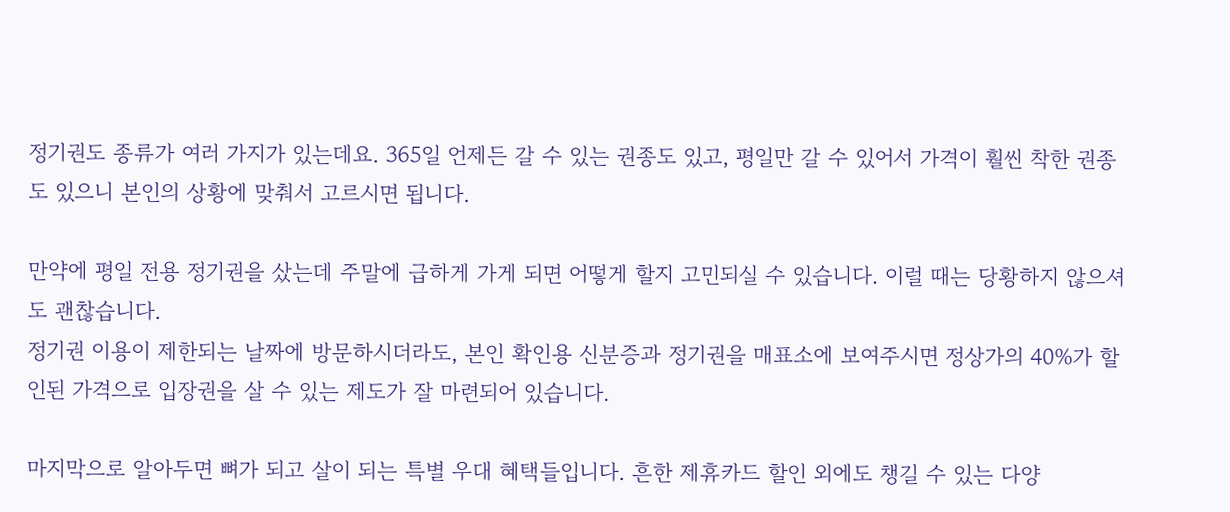정기권도 종류가 여러 가지가 있는데요. 365일 언제든 갈 수 있는 권종도 있고, 평일만 갈 수 있어서 가격이 훨씬 착한 권종도 있으니 본인의 상황에 맞춰서 고르시면 됩니다.

만약에 평일 전용 정기권을 샀는데 주말에 급하게 가게 되면 어떻게 할지 고민되실 수 있습니다. 이럴 때는 당황하지 않으셔도 괜찮습니다.
정기권 이용이 제한되는 날짜에 방문하시더라도, 본인 확인용 신분증과 정기권을 매표소에 보여주시면 정상가의 40%가 할인된 가격으로 입장권을 살 수 있는 제도가 잘 마련되어 있습니다.

마지막으로 알아두면 뼈가 되고 살이 되는 특별 우대 혜택들입니다. 흔한 제휴카드 할인 외에도 챙길 수 있는 다양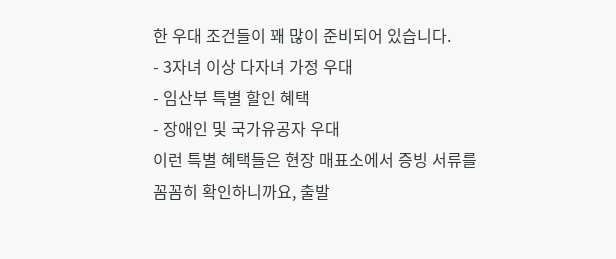한 우대 조건들이 꽤 많이 준비되어 있습니다.
- 3자녀 이상 다자녀 가정 우대
- 임산부 특별 할인 혜택
- 장애인 및 국가유공자 우대
이런 특별 혜택들은 현장 매표소에서 증빙 서류를 꼼꼼히 확인하니까요, 출발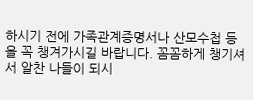하시기 전에 가족관계증명서나 산모수첩 등을 꼭 챙겨가시길 바랍니다. 꼼꼼하게 챙기셔서 알찬 나들이 되시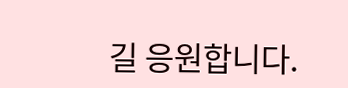길 응원합니다.